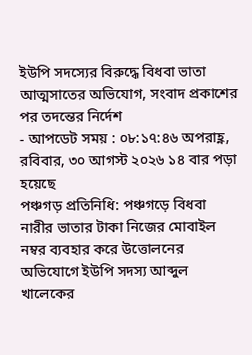ইউপি সদস্যের বিরুদ্ধে বিধবা ভাতা আত্মসাতের অভিযোগ, সংবাদ প্রকাশের পর তদন্তের নির্দেশ
- আপডেট সময় : ০৮:১৭:৪৬ অপরাহ্ণ, রবিবার, ৩০ আগস্ট ২০২৬ ১৪ বার পড়া হয়েছে
পঞ্চগড় প্রতিনিধি: পঞ্চগড়ে বিধবা নারীর ভাতার টাকা নিজের মোবাইল নম্বর ব্যবহার করে উত্তোলনের অভিযোগে ইউপি সদস্য আব্দুল খালেকের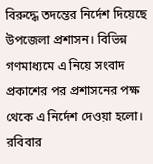বিরুদ্ধে তদন্তের নির্দেশ দিয়েছে উপজেলা প্রশাসন। বিভিন্ন গণমাধ্যমে এ নিয়ে সংবাদ প্রকাশের পর প্রশাসনের পক্ষ থেকে এ নির্দেশ দেওয়া হলো।
রবিবার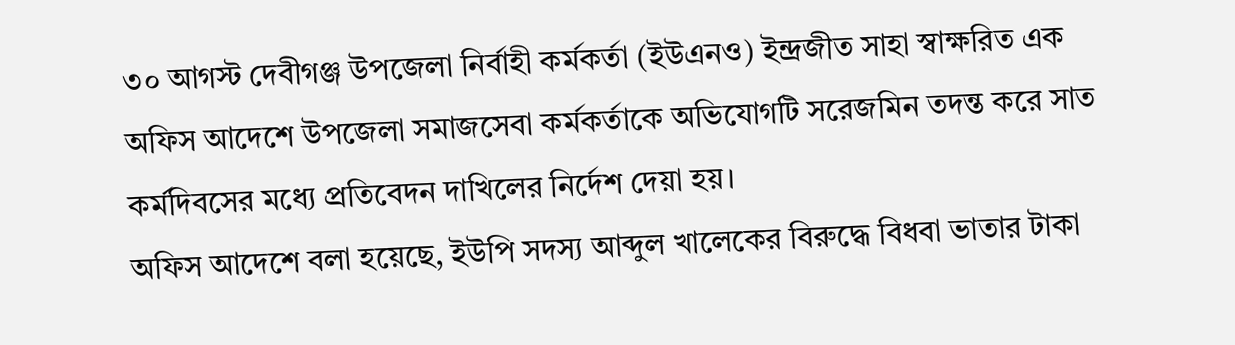৩০ আগস্ট দেবীগঞ্জ উপজেলা নির্বাহী কর্মকর্তা (ইউএনও) ইন্দ্রজীত সাহা স্বাক্ষরিত এক অফিস আদেশে উপজেলা সমাজসেবা কর্মকর্তাকে অভিযোগটি সরেজমিন তদন্ত করে সাত কর্মদিবসের মধ্যে প্রতিবেদন দাখিলের নির্দেশ দেয়া হয়।
অফিস আদেশে বলা হয়েছে, ইউপি সদস্য আব্দুল খালেকের বিরুদ্ধে বিধবা ভাতার টাকা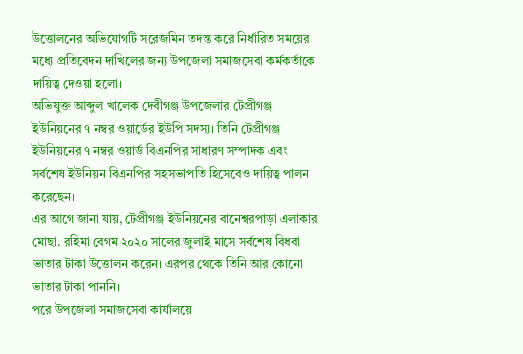উত্তোলনের অভিযোগটি সরেজমিন তদন্ত করে নির্ধারিত সময়ের মধ্যে প্রতিবেদন দাখিলের জন্য উপজেলা সমাজসেবা কর্মকর্তাকে দায়িত্ব দেওয়া হলো।
অভিযুক্ত আব্দুল খালেক দেবীগঞ্জ উপজেলার টেপ্রীগঞ্জ ইউনিয়নের ৭ নম্বর ওয়ার্ডের ইউপি সদস্য। তিনি টেপ্রীগঞ্জ ইউনিয়নের ৭ নম্বর ওয়ার্ড বিএনপির সাধারণ সম্পাদক এবং সর্বশেষ ইউনিয়ন বিএনপির সহসভাপতি হিসেবেও দায়িত্ব পালন করেছেন।
এর আগে জানা যায়, টেপ্রীগঞ্জ ইউনিয়নের বানেশ্বরপাড়া এলাকার মোছা. রহিমা বেগম ২০২০ সালের জুলাই মাসে সর্বশেষ বিধবা ভাতার টাকা উত্তোলন করেন। এরপর থেকে তিনি আর কোনো ভাতার টাকা পাননি।
পরে উপজেলা সমাজসেবা কার্যালয়ে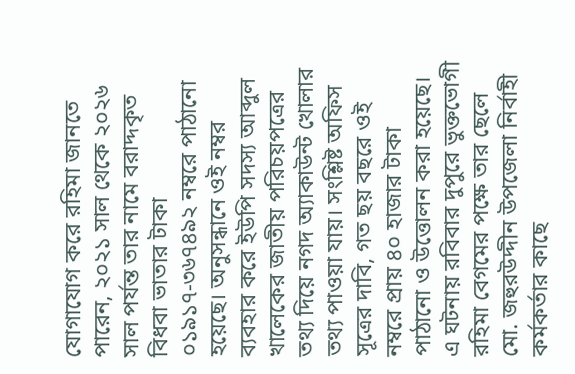যোগাযোগ করে রহিমা জানতে পারেন, ২০২১ সাল থেকে ২০২৬ সাল পর্যন্ত তার নামে বরাদ্দকৃত বিধবা ভাতার টাকা ০১৯১৭-৩৬৭৪৯২ নম্বরে পাঠানো হয়েছে। অনুসন্ধানে ওই নম্বর ব্যবহার করে ইউপি সদস্য আব্দুল খালেকের জাতীয় পরিচয়পত্রের তথ্য দিয়ে নগদ অ্যাকাউন্ট খোলার তথ্য পাওয়া যায়। সংশ্লিষ্ট অফিস সূত্রের দাবি, গত ছয় বছরে ওই নম্বরে প্রায় ৪০ হাজার টাকা পাঠানো ও উত্তোলন করা হয়েছে।
এ ঘটনায় রবিবার দুপুরে ভুক্তভোগী রহিমা বেগমের পক্ষে তার ছেলে মো. জহুরউদ্দীন উপজেলা নির্বাহী কর্মকর্তার কাছে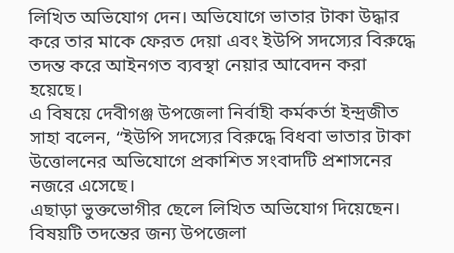লিখিত অভিযোগ দেন। অভিযোগে ভাতার টাকা উদ্ধার করে তার মাকে ফেরত দেয়া এবং ইউপি সদস্যের বিরুদ্ধে তদন্ত করে আইনগত ব্যবস্থা নেয়ার আবেদন করা হয়েছে।
এ বিষয়ে দেবীগঞ্জ উপজেলা নির্বাহী কর্মকর্তা ইন্দ্রজীত সাহা বলেন, “ইউপি সদস্যের বিরুদ্ধে বিধবা ভাতার টাকা উত্তোলনের অভিযোগে প্রকাশিত সংবাদটি প্রশাসনের নজরে এসেছে।
এছাড়া ভুক্তভোগীর ছেলে লিখিত অভিযোগ দিয়েছেন। বিষয়টি তদন্তের জন্য উপজেলা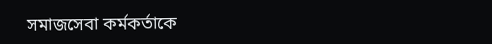সমাজসেবা কর্মকর্তাকে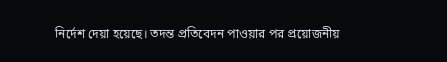নির্দেশ দেয়া হয়েছে। তদন্ত প্রতিবেদন পাওয়ার পর প্রয়োজনীয়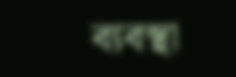ব্যবস্থা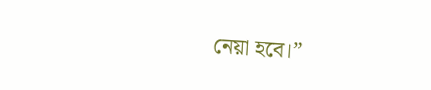নেয়া হবে।”